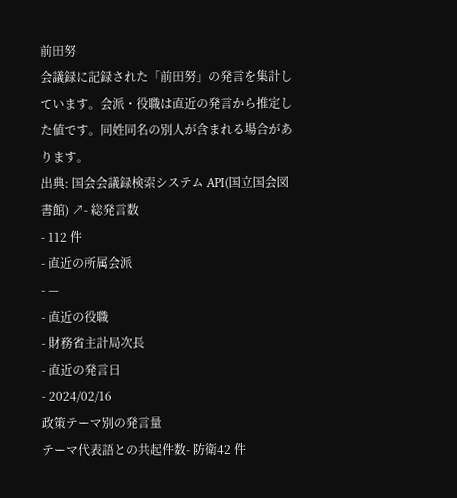前田努
会議録に記録された「前田努」の発言を集計しています。会派・役職は直近の発言から推定した値です。同姓同名の別人が含まれる場合があります。
出典: 国会会議録検索システム API(国立国会図書館) ↗- 総発言数
- 112 件
- 直近の所属会派
- —
- 直近の役職
- 財務省主計局次長
- 直近の発言日
- 2024/02/16
政策テーマ別の発言量
テーマ代表語との共起件数- 防衛42 件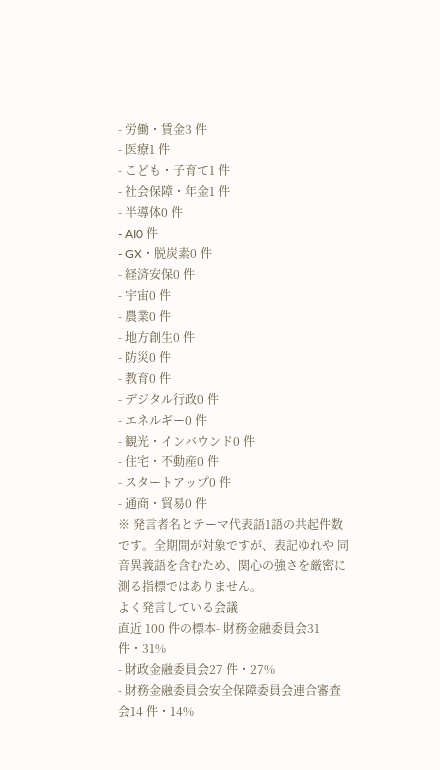- 労働・賃金3 件
- 医療1 件
- こども・子育て1 件
- 社会保障・年金1 件
- 半導体0 件
- AI0 件
- GX・脱炭素0 件
- 経済安保0 件
- 宇宙0 件
- 農業0 件
- 地方創生0 件
- 防災0 件
- 教育0 件
- デジタル行政0 件
- エネルギー0 件
- 観光・インバウンド0 件
- 住宅・不動産0 件
- スタートアップ0 件
- 通商・貿易0 件
※ 発言者名とテーマ代表語1語の共起件数です。全期間が対象ですが、表記ゆれや 同音異義語を含むため、関心の強さを厳密に測る指標ではありません。
よく発言している会議
直近 100 件の標本- 財務金融委員会31 件・31%
- 財政金融委員会27 件・27%
- 財務金融委員会安全保障委員会連合審査会14 件・14%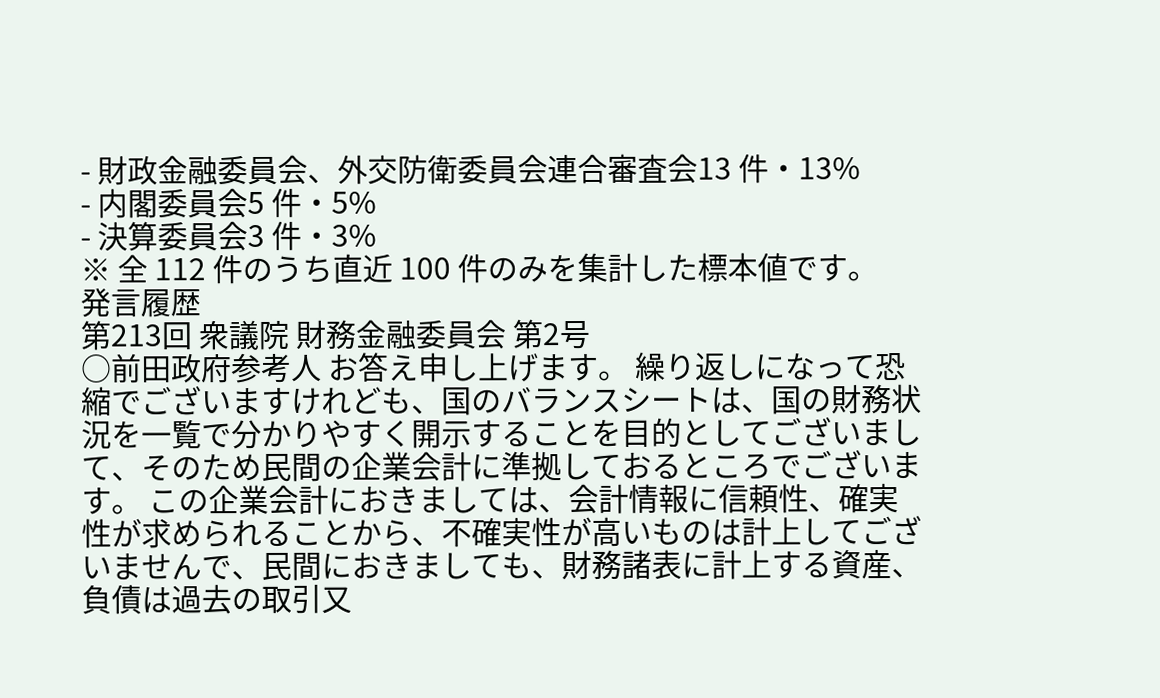- 財政金融委員会、外交防衛委員会連合審査会13 件・13%
- 内閣委員会5 件・5%
- 決算委員会3 件・3%
※ 全 112 件のうち直近 100 件のみを集計した標本値です。
発言履歴
第213回 衆議院 財務金融委員会 第2号
○前田政府参考人 お答え申し上げます。 繰り返しになって恐縮でございますけれども、国のバランスシートは、国の財務状況を一覧で分かりやすく開示することを目的としてございまして、そのため民間の企業会計に準拠しておるところでございます。 この企業会計におきましては、会計情報に信頼性、確実性が求められることから、不確実性が高いものは計上してございませんで、民間におきましても、財務諸表に計上する資産、負債は過去の取引又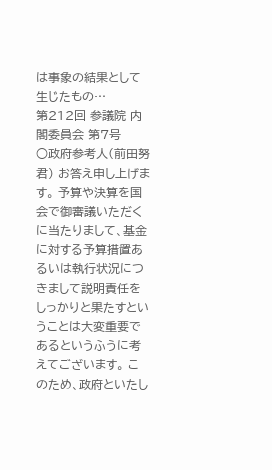は事象の結果として生じたもの…
第212回 参議院 内閣委員会 第7号
○政府参考人(前田努君) お答え申し上げます。 予算や決算を国会で御審議いただくに当たりまして、基金に対する予算措置あるいは執行状況につきまして説明責任をしっかりと果たすということは大変重要であるというふうに考えてございます。 このため、政府といたし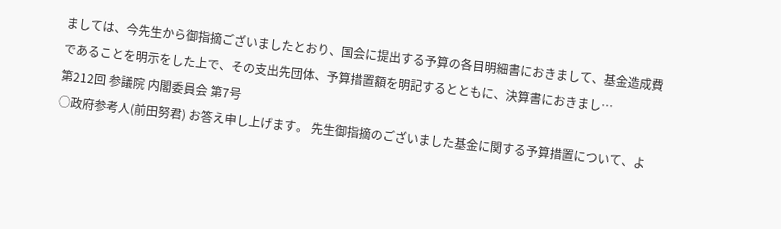ましては、今先生から御指摘ございましたとおり、国会に提出する予算の各目明細書におきまして、基金造成費であることを明示をした上で、その支出先団体、予算措置額を明記するとともに、決算書におきまし…
第212回 参議院 内閣委員会 第7号
○政府参考人(前田努君) お答え申し上げます。 先生御指摘のございました基金に関する予算措置について、よ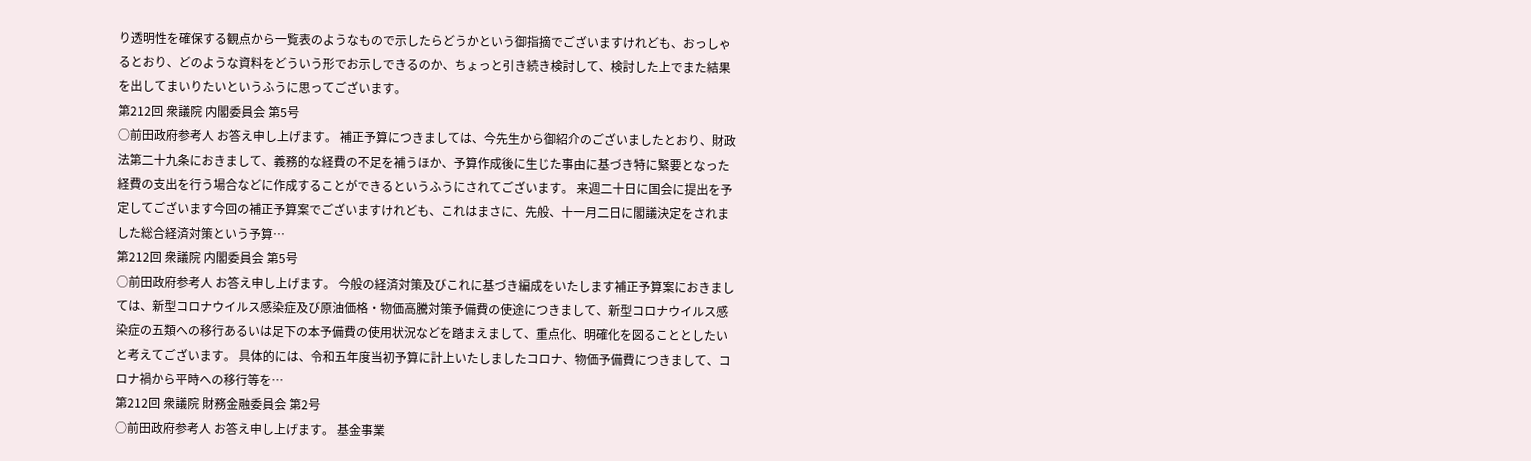り透明性を確保する観点から一覧表のようなもので示したらどうかという御指摘でございますけれども、おっしゃるとおり、どのような資料をどういう形でお示しできるのか、ちょっと引き続き検討して、検討した上でまた結果を出してまいりたいというふうに思ってございます。
第212回 衆議院 内閣委員会 第5号
○前田政府参考人 お答え申し上げます。 補正予算につきましては、今先生から御紹介のございましたとおり、財政法第二十九条におきまして、義務的な経費の不足を補うほか、予算作成後に生じた事由に基づき特に緊要となった経費の支出を行う場合などに作成することができるというふうにされてございます。 来週二十日に国会に提出を予定してございます今回の補正予算案でございますけれども、これはまさに、先般、十一月二日に閣議決定をされました総合経済対策という予算…
第212回 衆議院 内閣委員会 第5号
○前田政府参考人 お答え申し上げます。 今般の経済対策及びこれに基づき編成をいたします補正予算案におきましては、新型コロナウイルス感染症及び原油価格・物価高騰対策予備費の使途につきまして、新型コロナウイルス感染症の五類への移行あるいは足下の本予備費の使用状況などを踏まえまして、重点化、明確化を図ることとしたいと考えてございます。 具体的には、令和五年度当初予算に計上いたしましたコロナ、物価予備費につきまして、コロナ禍から平時への移行等を…
第212回 衆議院 財務金融委員会 第2号
○前田政府参考人 お答え申し上げます。 基金事業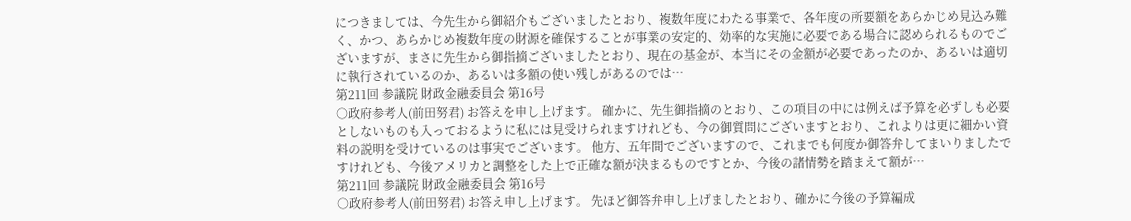につきましては、今先生から御紹介もございましたとおり、複数年度にわたる事業で、各年度の所要額をあらかじめ見込み難く、かつ、あらかじめ複数年度の財源を確保することが事業の安定的、効率的な実施に必要である場合に認められるものでございますが、まさに先生から御指摘ございましたとおり、現在の基金が、本当にその金額が必要であったのか、あるいは適切に執行されているのか、あるいは多額の使い残しがあるのでは…
第211回 参議院 財政金融委員会 第16号
○政府参考人(前田努君) お答えを申し上げます。 確かに、先生御指摘のとおり、この項目の中には例えば予算を必ずしも必要としないものも入っておるように私には見受けられますけれども、今の御質問にございますとおり、これよりは更に細かい資料の説明を受けているのは事実でございます。 他方、五年間でございますので、これまでも何度か御答弁してまいりましたですけれども、今後アメリカと調整をした上で正確な額が決まるものですとか、今後の諸情勢を踏まえて額が…
第211回 参議院 財政金融委員会 第16号
○政府参考人(前田努君) お答え申し上げます。 先ほど御答弁申し上げましたとおり、確かに今後の予算編成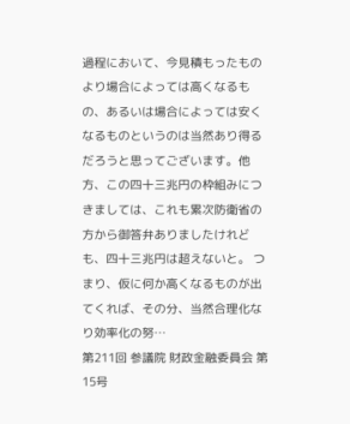過程において、今見積もったものより場合によっては高くなるもの、あるいは場合によっては安くなるものというのは当然あり得るだろうと思ってございます。他方、この四十三兆円の枠組みにつきましては、これも累次防衛省の方から御答弁ありましたけれども、四十三兆円は超えないと。 つまり、仮に何か高くなるものが出てくれば、その分、当然合理化なり効率化の努…
第211回 参議院 財政金融委員会 第15号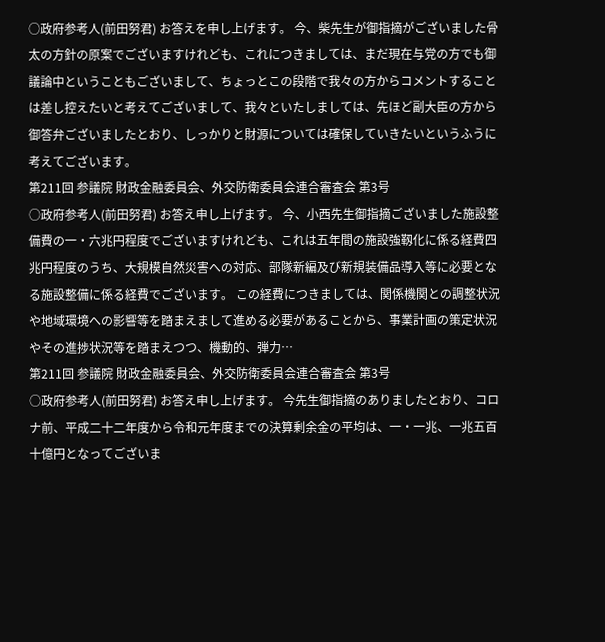○政府参考人(前田努君) お答えを申し上げます。 今、柴先生が御指摘がございました骨太の方針の原案でございますけれども、これにつきましては、まだ現在与党の方でも御議論中ということもございまして、ちょっとこの段階で我々の方からコメントすることは差し控えたいと考えてございまして、我々といたしましては、先ほど副大臣の方から御答弁ございましたとおり、しっかりと財源については確保していきたいというふうに考えてございます。
第211回 参議院 財政金融委員会、外交防衛委員会連合審査会 第3号
○政府参考人(前田努君) お答え申し上げます。 今、小西先生御指摘ございました施設整備費の一・六兆円程度でございますけれども、これは五年間の施設強靱化に係る経費四兆円程度のうち、大規模自然災害への対応、部隊新編及び新規装備品導入等に必要となる施設整備に係る経費でございます。 この経費につきましては、関係機関との調整状況や地域環境への影響等を踏まえまして進める必要があることから、事業計画の策定状況やその進捗状況等を踏まえつつ、機動的、弾力…
第211回 参議院 財政金融委員会、外交防衛委員会連合審査会 第3号
○政府参考人(前田努君) お答え申し上げます。 今先生御指摘のありましたとおり、コロナ前、平成二十二年度から令和元年度までの決算剰余金の平均は、一・一兆、一兆五百十億円となってございま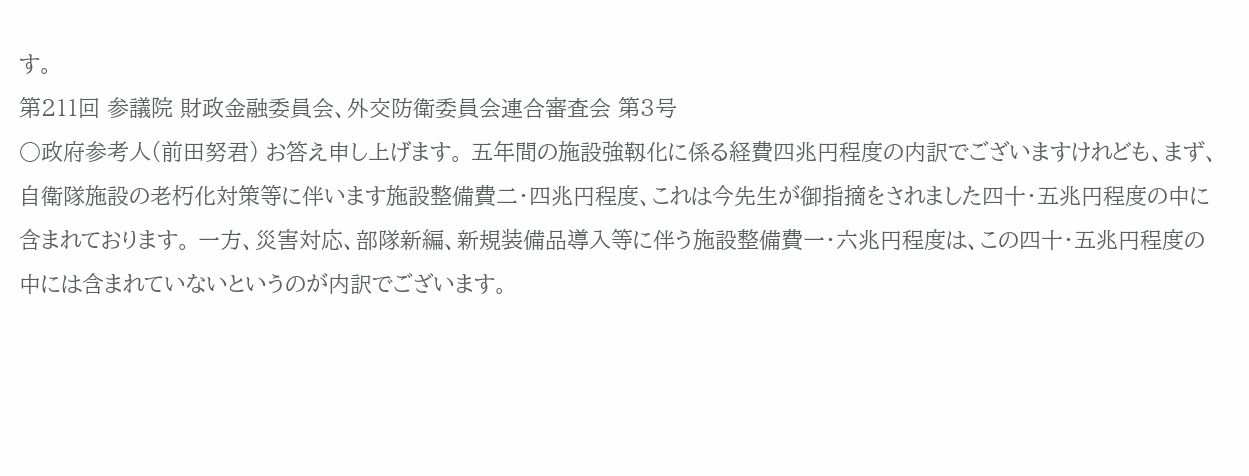す。
第211回 参議院 財政金融委員会、外交防衛委員会連合審査会 第3号
○政府参考人(前田努君) お答え申し上げます。 五年間の施設強靱化に係る経費四兆円程度の内訳でございますけれども、まず、自衛隊施設の老朽化対策等に伴います施設整備費二・四兆円程度、これは今先生が御指摘をされました四十・五兆円程度の中に含まれております。 一方、災害対応、部隊新編、新規装備品導入等に伴う施設整備費一・六兆円程度は、この四十・五兆円程度の中には含まれていないというのが内訳でございます。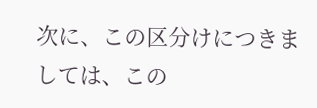次に、この区分けにつきましては、この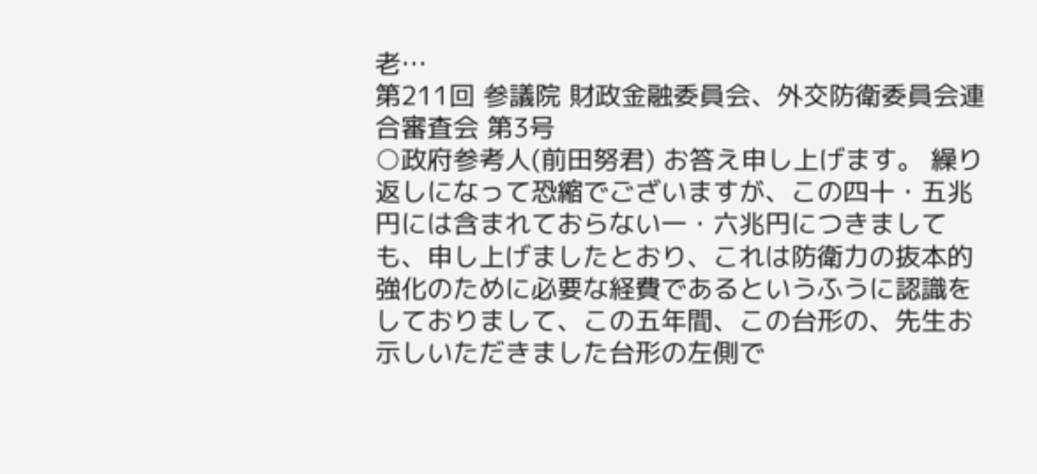老…
第211回 参議院 財政金融委員会、外交防衛委員会連合審査会 第3号
○政府参考人(前田努君) お答え申し上げます。 繰り返しになって恐縮でございますが、この四十・五兆円には含まれておらない一・六兆円につきましても、申し上げましたとおり、これは防衛力の抜本的強化のために必要な経費であるというふうに認識をしておりまして、この五年間、この台形の、先生お示しいただきました台形の左側で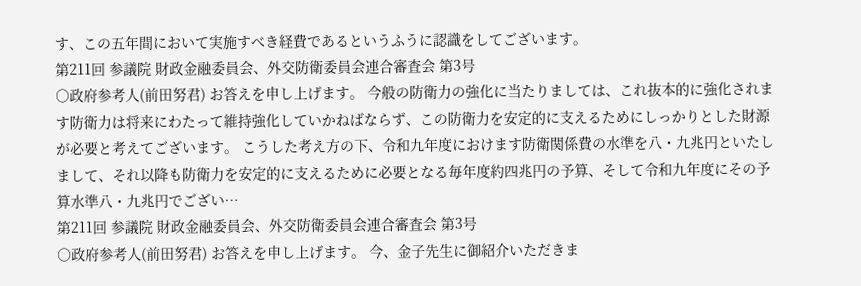す、この五年間において実施すべき経費であるというふうに認識をしてございます。
第211回 参議院 財政金融委員会、外交防衛委員会連合審査会 第3号
○政府参考人(前田努君) お答えを申し上げます。 今般の防衛力の強化に当たりましては、これ抜本的に強化されます防衛力は将来にわたって維持強化していかねばならず、この防衛力を安定的に支えるためにしっかりとした財源が必要と考えてございます。 こうした考え方の下、令和九年度におけます防衛関係費の水準を八・九兆円といたしまして、それ以降も防衛力を安定的に支えるために必要となる毎年度約四兆円の予算、そして令和九年度にその予算水準八・九兆円でござい…
第211回 参議院 財政金融委員会、外交防衛委員会連合審査会 第3号
○政府参考人(前田努君) お答えを申し上げます。 今、金子先生に御紹介いただきま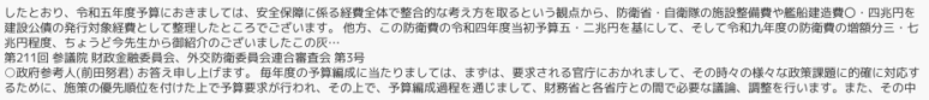したとおり、令和五年度予算におきましては、安全保障に係る経費全体で整合的な考え方を取るという観点から、防衛省・自衛隊の施設整備費や艦船建造費〇・四兆円を建設公債の発行対象経費として整理したところでございます。 他方、この防衛費の令和四年度当初予算五・二兆円を基にして、そして令和九年度の防衛費の増額分三・七兆円程度、ちょうど今先生から御紹介のございましたこの灰…
第211回 参議院 財政金融委員会、外交防衛委員会連合審査会 第3号
○政府参考人(前田努君) お答え申し上げます。 毎年度の予算編成に当たりましては、まずは、要求される官庁におかれまして、その時々の様々な政策課題に的確に対応するために、施策の優先順位を付けた上で予算要求が行われ、その上で、予算編成過程を通じまして、財務省と各省庁との間で必要な議論、調整を行います。また、その中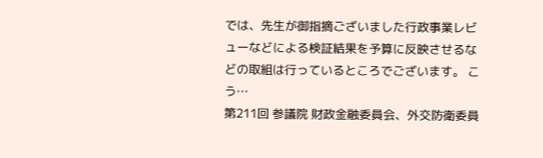では、先生が御指摘ございました行政事業レビューなどによる検証結果を予算に反映させるなどの取組は行っているところでございます。 こう…
第211回 参議院 財政金融委員会、外交防衛委員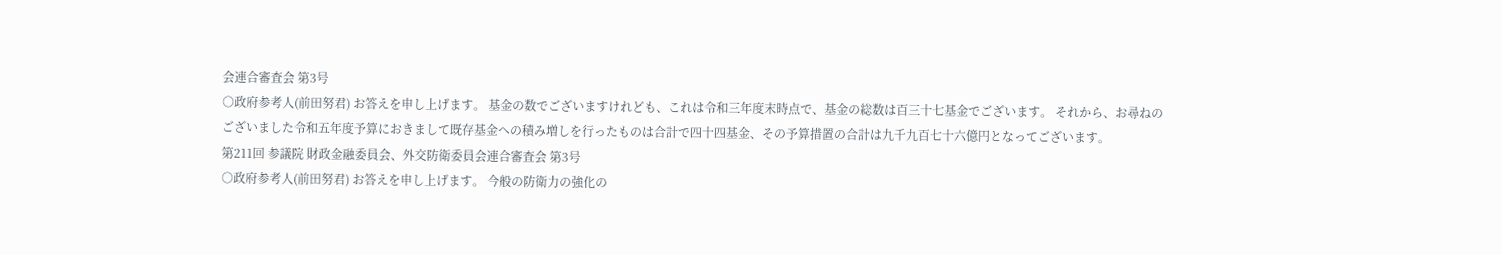会連合審査会 第3号
○政府参考人(前田努君) お答えを申し上げます。 基金の数でございますけれども、これは令和三年度末時点で、基金の総数は百三十七基金でございます。 それから、お尋ねのございました令和五年度予算におきまして既存基金への積み増しを行ったものは合計で四十四基金、その予算措置の合計は九千九百七十六億円となってございます。
第211回 参議院 財政金融委員会、外交防衛委員会連合審査会 第3号
○政府参考人(前田努君) お答えを申し上げます。 今般の防衛力の強化の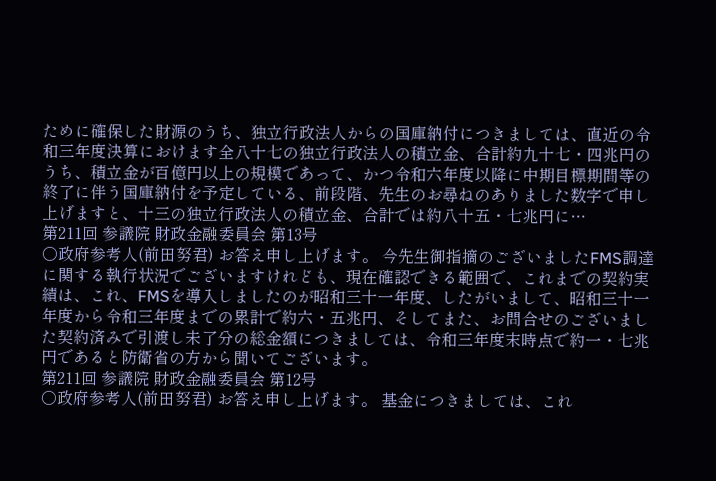ために確保した財源のうち、独立行政法人からの国庫納付につきましては、直近の令和三年度決算におけます全八十七の独立行政法人の積立金、合計約九十七・四兆円のうち、積立金が百億円以上の規模であって、かつ令和六年度以降に中期目標期間等の終了に伴う国庫納付を予定している、前段階、先生のお尋ねのありました数字で申し上げますと、十三の独立行政法人の積立金、合計では約八十五・七兆円に…
第211回 参議院 財政金融委員会 第13号
○政府参考人(前田努君) お答え申し上げます。 今先生御指摘のございましたFMS調達に関する執行状況でございますけれども、現在確認できる範囲で、これまでの契約実績は、これ、FMSを導入しましたのが昭和三十一年度、したがいまして、昭和三十一年度から令和三年度までの累計で約六・五兆円、そしてまた、お問合せのございました契約済みで引渡し未了分の総金額につきましては、令和三年度末時点で約一・七兆円であると防衛省の方から聞いてございます。
第211回 参議院 財政金融委員会 第12号
○政府参考人(前田努君) お答え申し上げます。 基金につきましては、これ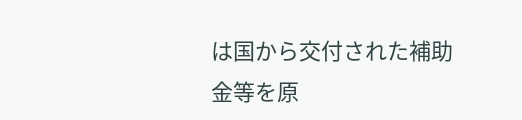は国から交付された補助金等を原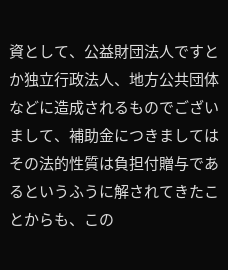資として、公益財団法人ですとか独立行政法人、地方公共団体などに造成されるものでございまして、補助金につきましてはその法的性質は負担付贈与であるというふうに解されてきたことからも、この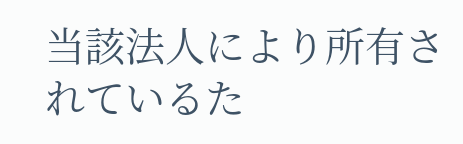当該法人により所有されているた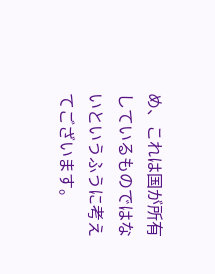め、これは国が所有しているものではないというふうに考えてございます。